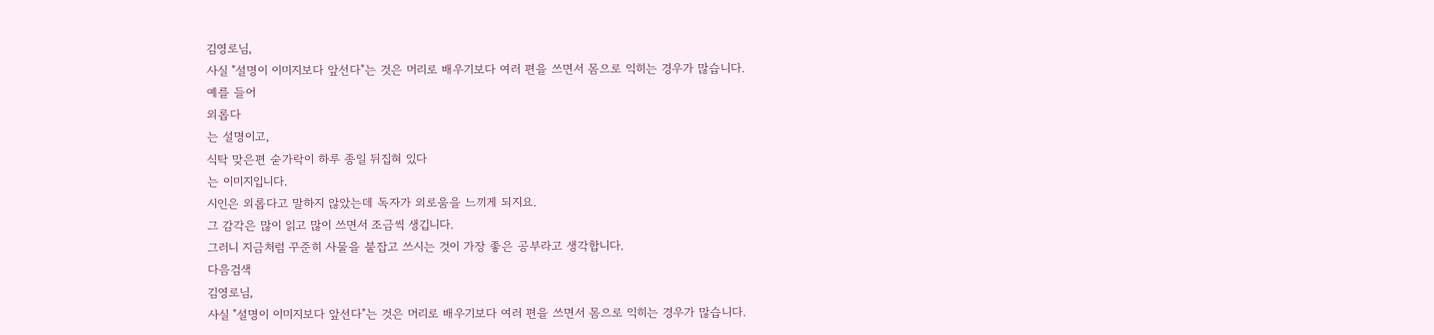김영로님,
사실 "설명이 이미지보다 앞선다"는 것은 머리로 배우기보다 여러 편을 쓰면서 몸으로 익히는 경우가 많습니다.
예를 들어
외롭다
는 설명이고,
식탁 맞은편 숟가락이 하루 종일 뒤집혀 있다
는 이미지입니다.
시인은 외롭다고 말하지 않았는데 독자가 외로움을 느끼게 되지요.
그 감각은 많이 읽고 많이 쓰면서 조금씩 생깁니다.
그러니 지금처럼 꾸준히 사물을 붙잡고 쓰시는 것이 가장 좋은 공부라고 생각합니다.
다음검색
김영로님,
사실 "설명이 이미지보다 앞선다"는 것은 머리로 배우기보다 여러 편을 쓰면서 몸으로 익히는 경우가 많습니다.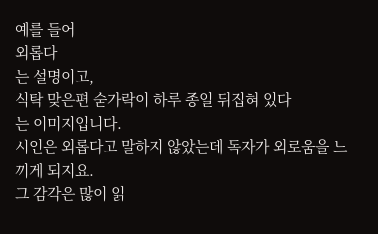예를 들어
외롭다
는 설명이고,
식탁 맞은편 숟가락이 하루 종일 뒤집혀 있다
는 이미지입니다.
시인은 외롭다고 말하지 않았는데 독자가 외로움을 느끼게 되지요.
그 감각은 많이 읽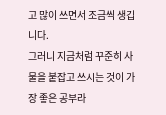고 많이 쓰면서 조금씩 생깁니다.
그러니 지금처럼 꾸준히 사물을 붙잡고 쓰시는 것이 가장 좋은 공부라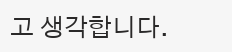고 생각합니다.